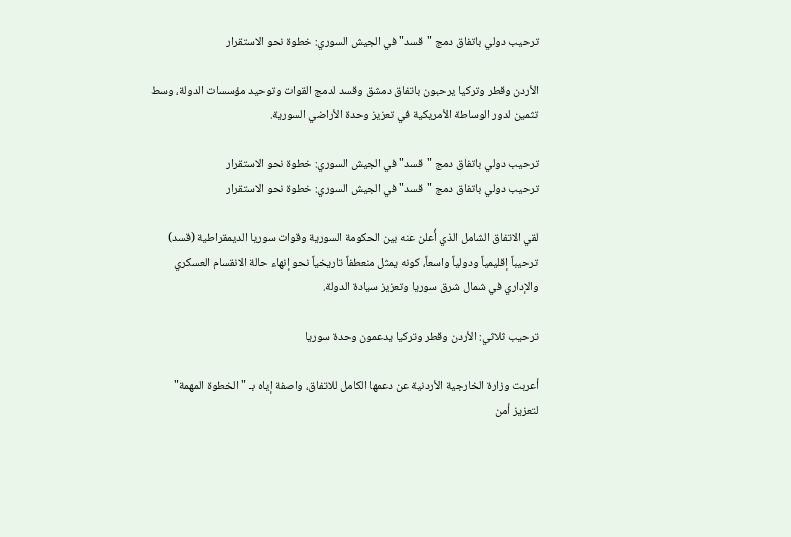ترحيب دولي باتفاق دمج "قسد" في الجيش السوري: خطوة نحو الاستقرار

الأردن وقطر وتركيا يرحبون باتفاق دمشق وقسد لدمج القوات وتوحيد مؤسسات الدولة، وسط تثمين لدور الوساطة الأمريكية في تعزيز وحدة الأراضي السورية.

ترحيب دولي باتفاق دمج "قسد" في الجيش السوري: خطوة نحو الاستقرار
ترحيب دولي باتفاق دمج "قسد" في الجيش السوري: خطوة نحو الاستقرار

لقي الاتفاق الشامل الذي أُعلن عنه بين الحكومة السورية وقوات سوريا الديمقراطية (قسد) ترحيباً إقليمياً ودولياً واسعاً، كونه يمثل منعطفاً تاريخياً نحو إنهاء حالة الانقسام العسكري والإداري في شمال شرق سوريا وتعزيز سيادة الدولة.

ترحيب ثلاثي: الأردن وقطر وتركيا يدعمون وحدة سوريا

أعربت وزارة الخارجية الأردنية عن دعمها الكامل للاتفاق، واصفة إياه بـ "الخطوة المهمة" لتعزيز أمن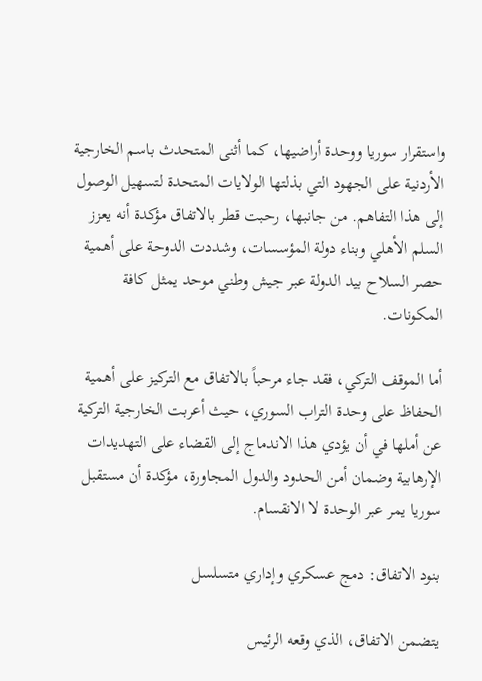واستقرار سوريا ووحدة أراضيها، كما أثنى المتحدث باسم الخارجية الأردنية على الجهود التي بذلتها الولايات المتحدة لتسهيل الوصول إلى هذا التفاهم. من جانبها، رحبت قطر بالاتفاق مؤكدة أنه يعزز السلم الأهلي وبناء دولة المؤسسات، وشددت الدوحة على أهمية حصر السلاح بيد الدولة عبر جيش وطني موحد يمثل كافة المكونات.

أما الموقف التركي، فقد جاء مرحباً بالاتفاق مع التركيز على أهمية الحفاظ على وحدة التراب السوري، حيث أعربت الخارجية التركية عن أملها في أن يؤدي هذا الاندماج إلى القضاء على التهديدات الإرهابية وضمان أمن الحدود والدول المجاورة، مؤكدة أن مستقبل سوريا يمر عبر الوحدة لا الانقسام.

بنود الاتفاق: دمج عسكري وإداري متسلسل

يتضمن الاتفاق، الذي وقعه الرئيس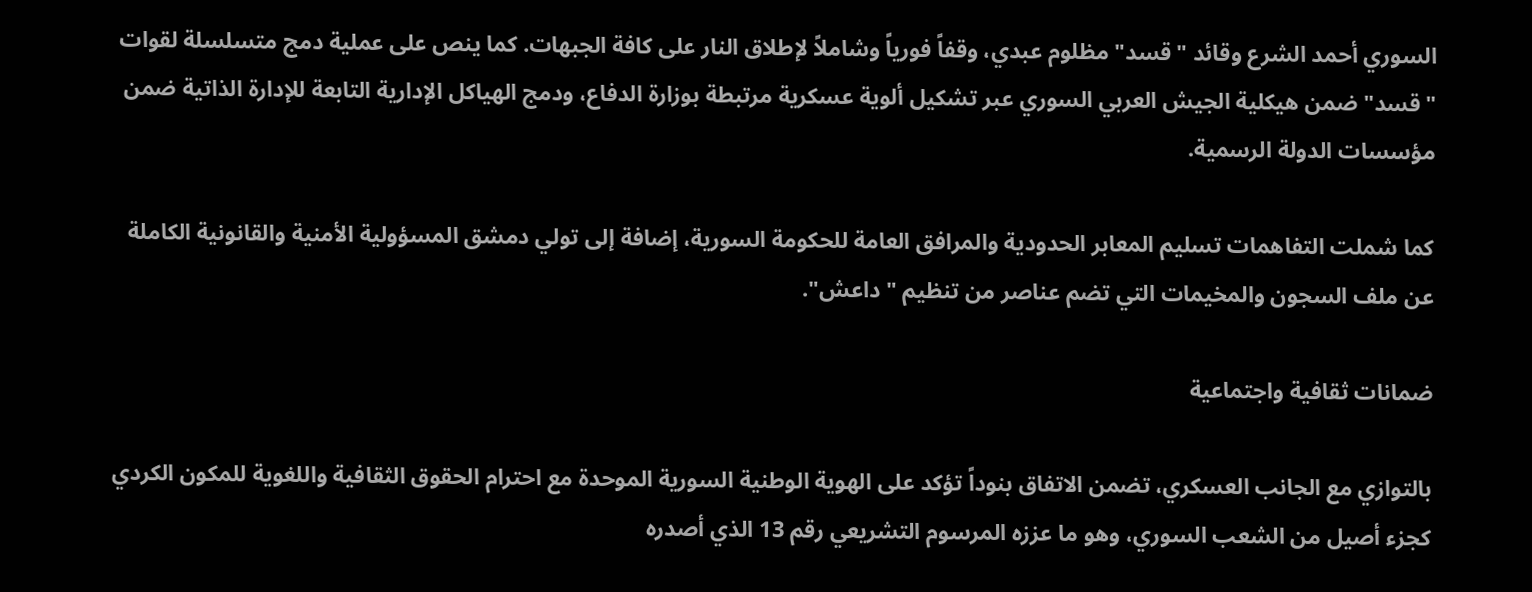السوري أحمد الشرع وقائد "قسد" مظلوم عبدي، وقفاً فورياً وشاملاً لإطلاق النار على كافة الجبهات. كما ينص على عملية دمج متسلسلة لقوات "قسد" ضمن هيكلية الجيش العربي السوري عبر تشكيل ألوية عسكرية مرتبطة بوزارة الدفاع، ودمج الهياكل الإدارية التابعة للإدارة الذاتية ضمن مؤسسات الدولة الرسمية.

كما شملت التفاهمات تسليم المعابر الحدودية والمرافق العامة للحكومة السورية، إضافة إلى تولي دمشق المسؤولية الأمنية والقانونية الكاملة عن ملف السجون والمخيمات التي تضم عناصر من تنظيم "داعش".

ضمانات ثقافية واجتماعية

بالتوازي مع الجانب العسكري، تضمن الاتفاق بنوداً تؤكد على الهوية الوطنية السورية الموحدة مع احترام الحقوق الثقافية واللغوية للمكون الكردي كجزء أصيل من الشعب السوري، وهو ما عززه المرسوم التشريعي رقم 13 الذي أصدره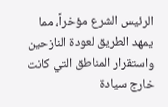الرئيس الشرع مؤخراً، مما يمهد الطريق لعودة النازحين واستقرار المناطق التي كانت خارج سيادة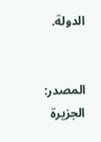الدولة.


المصدر: الجزيرة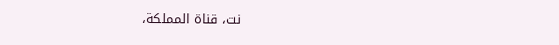نت، قناة المملكة،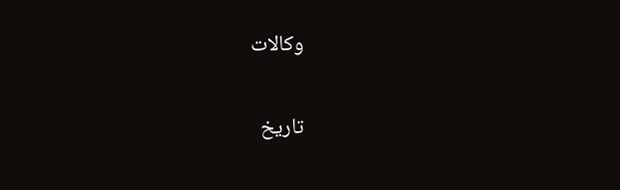وكالات

تاريخ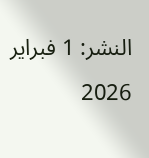النشر: 1 فبراير 2026